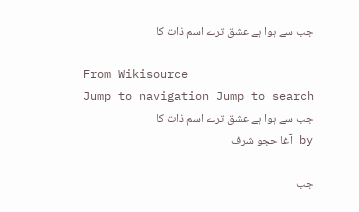جب سے ہوا ہے عشق ترے اسم ذات کا

From Wikisource
Jump to navigation Jump to search
جب سے ہوا ہے عشق ترے اسم ذات کا
by آغا حجو شرف

جب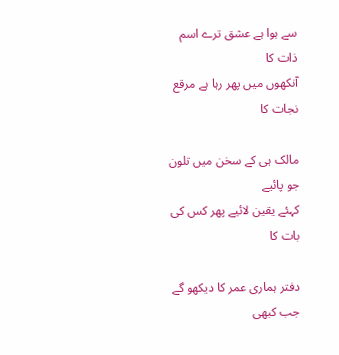سے ہوا ہے عشق ترے اسم ذات کا
آنکھوں میں پھر رہا ہے مرقع نجات کا

مالک ہی کے سخن میں تلون جو پائیے
کہئے یقین لائیے پھر کس کی بات کا

دفتر ہماری عمر کا دیکھو گے جب کبھی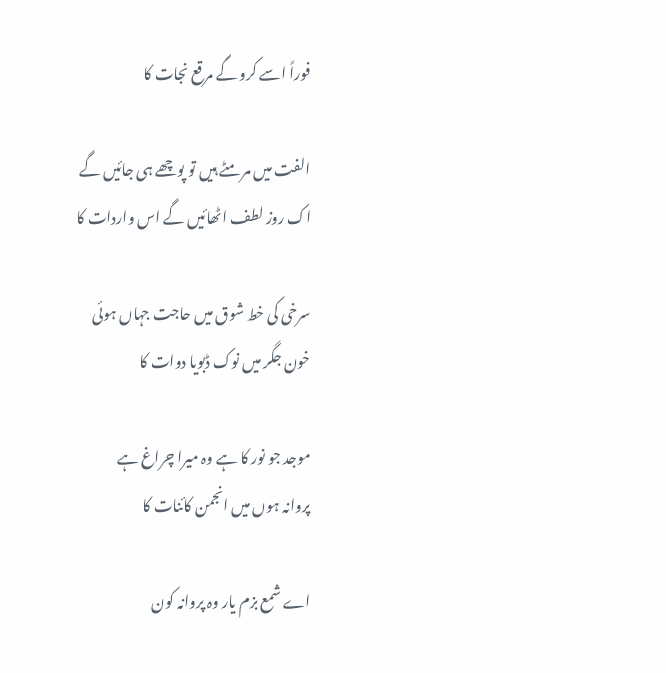فوراً اسے کرو گے مرقع نجات کا

الفت میں مر مٹے ہیں تو پوچھے ہی جائیں گے
اک روز لطف اٹھائیں گے اس واردات کا

سرخی کی خط شوق میں حاجت جہاں ہوئی
خون جگر میں نوک ڈبویا دوات کا

موجد جو نور کا ہے وہ میرا چراغ ہے
پروانہ ہوں میں انجمن کائنات کا

اے شمع بزم یار وہ پروانہ کون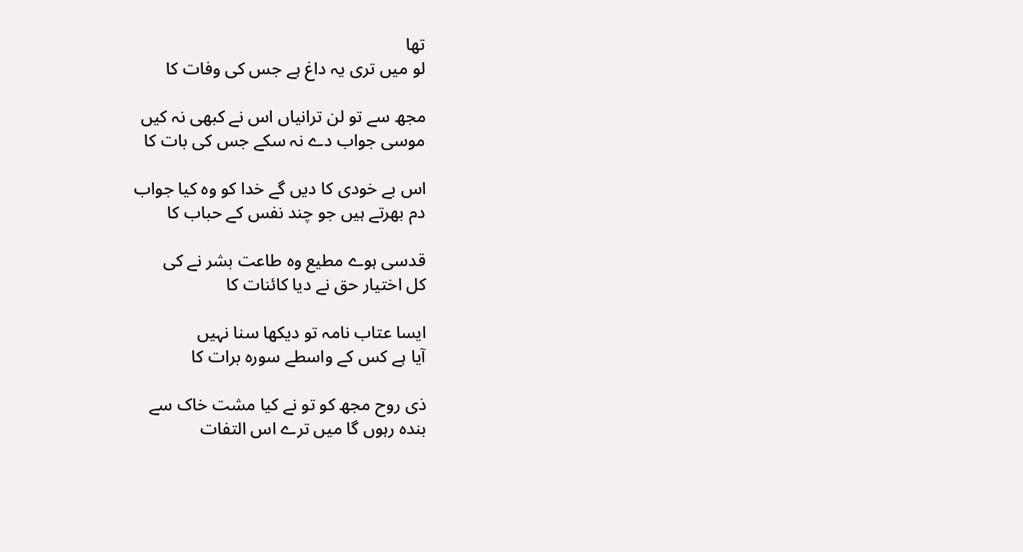تھا
لو میں تری یہ داغ ہے جس کی وفات کا

مجھ سے تو لن ترانیاں اس نے کبھی نہ کیں
موسی جواب دے نہ سکے جس کی بات کا

اس بے خودی کا دیں گے خدا کو وہ کیا جواب
دم بھرتے ہیں جو چند نفس کے حباب کا

قدسی ہوے مطیع وہ طاعت بشر نے کی
کل اختیار حق نے دیا کائنات کا

ایسا عتاب نامہ تو دیکھا سنا نہیں
آیا ہے کس کے واسطے سورہ برات کا

ذی روح مجھ کو تو نے کیا مشت خاک سے
بندہ رہوں گا میں ترے اس التفات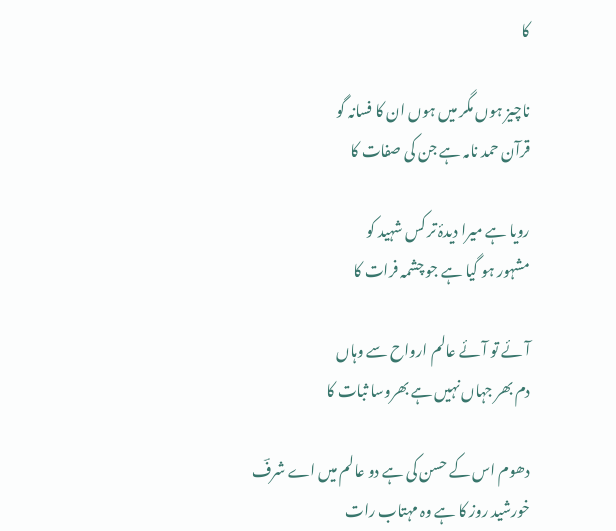کا

ناچیز ہوں مگر میں ہوں ان کا فسانہ گو
قرآن حمد نامہ ہے جن کی صفات کا

رویا ہے میرا دیدۂ تر کس شہید کو
مشہور ہو گیا ہے جو چشمہ فرات کا

آئے تو آئے عالم ارواح سے وہاں
دم بھر جہاں نہیں ہے بھروسا ثبات کا

دھوم اس کے حسن کی ہے دو عالم میں اے شرفؔ
خورشید روز کا ہے وہ مہتاب رات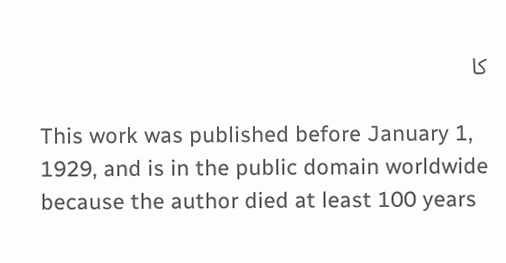کا

This work was published before January 1, 1929, and is in the public domain worldwide because the author died at least 100 years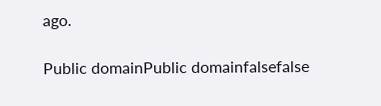ago.

Public domainPublic domainfalsefalse